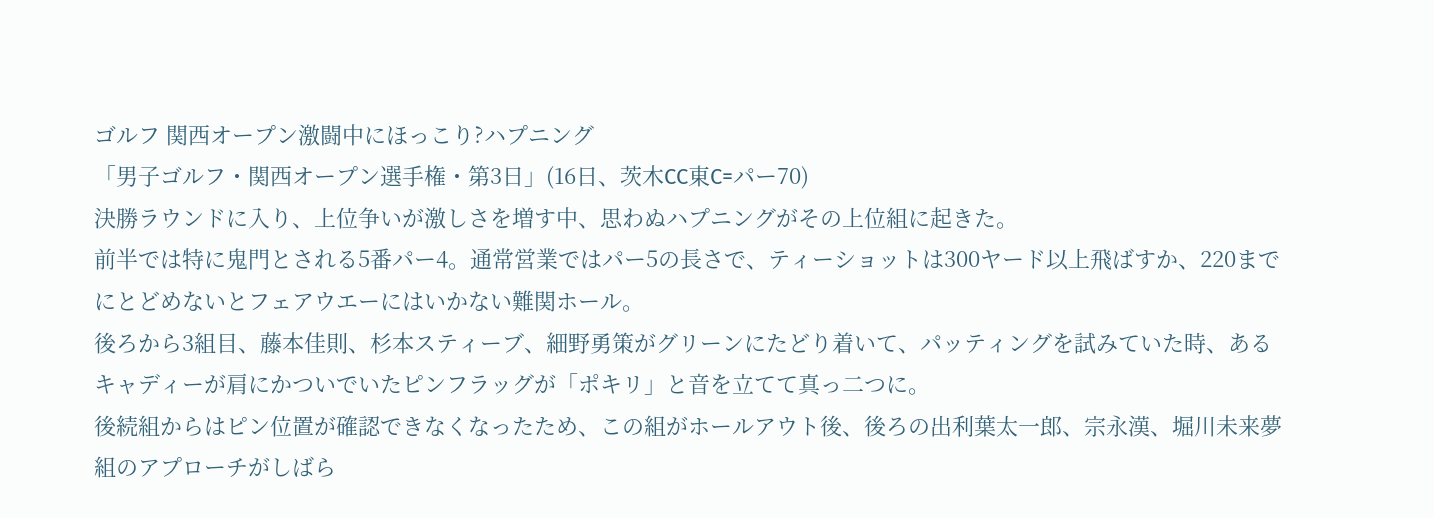ゴルフ 関西オープン激闘中にほっこり?ハプニング
「男子ゴルフ・関西オープン選手権・第3日」(16日、茨木CC東C=パー70)
決勝ラウンドに入り、上位争いが激しさを増す中、思わぬハプニングがその上位組に起きた。
前半では特に鬼門とされる5番パー4。通常営業ではパー5の長さで、ティーショットは300ヤード以上飛ばすか、220までにとどめないとフェアウエーにはいかない難関ホール。
後ろから3組目、藤本佳則、杉本スティーブ、細野勇策がグリーンにたどり着いて、パッティングを試みていた時、あるキャディーが肩にかついでいたピンフラッグが「ポキリ」と音を立てて真っ二つに。
後続組からはピン位置が確認できなくなったため、この組がホールアウト後、後ろの出利葉太一郎、宗永漢、堀川未来夢組のアプローチがしばら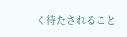く待たされること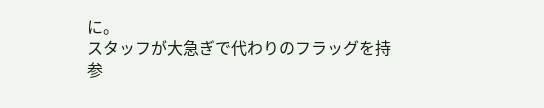に。
スタッフが大急ぎで代わりのフラッグを持参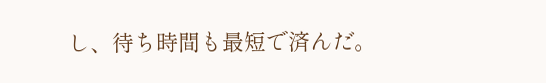し、待ち時間も最短で済んだ。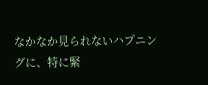なかなか見られないハプニングに、特に緊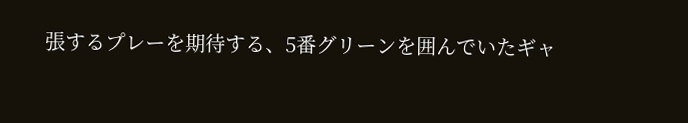張するプレーを期待する、5番グリーンを囲んでいたギャ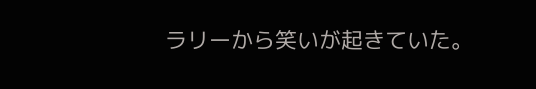ラリーから笑いが起きていた。